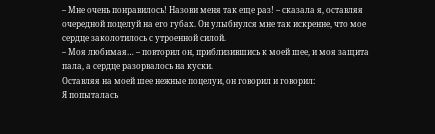– Мне очень понравилось! Назови меня так еще раз! – сказала я, оставляя очередной поцелуй на его губах. Он улыбнулся мне так искренне, что мое сердце заколотилось с утроенной силой.
– Моя любимая… – повторил он, приблизившись к моей шее, и моя защита пала, а сердце разорвалось на куски.
Оставляя на моей шее нежные поцелуи, он говорил и говорил:
Я попыталась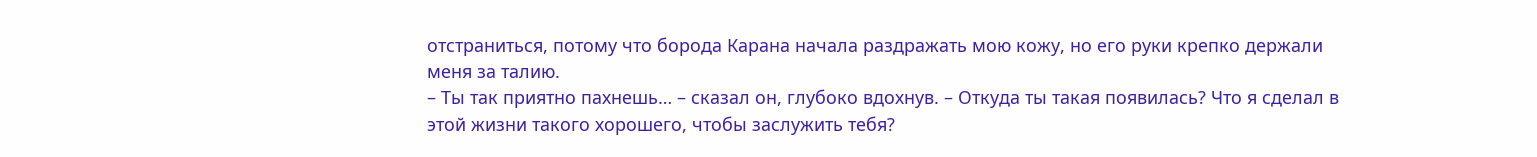отстраниться, потому что борода Карана начала раздражать мою кожу, но его руки крепко держали меня за талию.
– Ты так приятно пахнешь… – сказал он, глубоко вдохнув. – Откуда ты такая появилась? Что я сделал в этой жизни такого хорошего, чтобы заслужить тебя?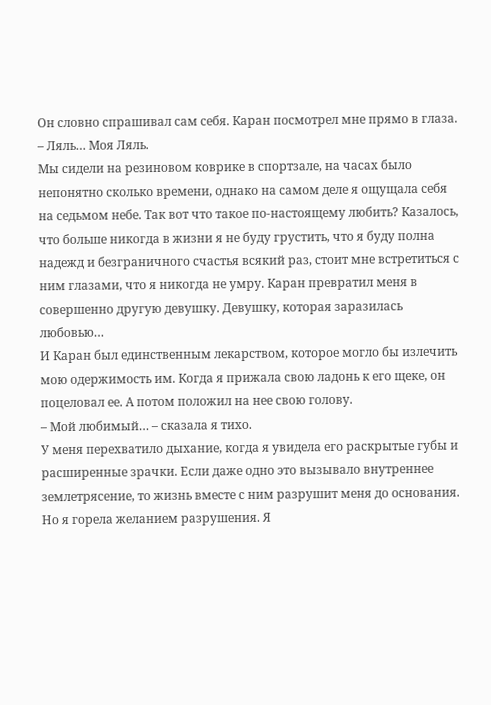Он словно спрашивал сам себя. Каран посмотрел мне прямо в глаза.
– Ляль… Моя Ляль.
Мы сидели на резиновом коврике в спортзале, на часах было непонятно сколько времени, однако на самом деле я ощущала себя на седьмом небе. Так вот что такое по-настоящему любить? Казалось, что больше никогда в жизни я не буду грустить, что я буду полна надежд и безграничного счастья всякий раз, стоит мне встретиться с ним глазами, что я никогда не умру. Каран превратил меня в совершенно другую девушку. Девушку, которая заразилась любовью…
И Каран был единственным лекарством, которое могло бы излечить мою одержимость им. Когда я прижала свою ладонь к его щеке, он поцеловал ее. А потом положил на нее свою голову.
– Мой любимый… – сказала я тихо.
У меня перехватило дыхание, когда я увидела его раскрытые губы и расширенные зрачки. Если даже одно это вызывало внутреннее землетрясение, то жизнь вместе с ним разрушит меня до основания. Но я горела желанием разрушения. Я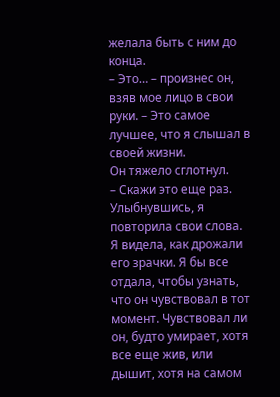желала быть с ним до конца.
– Это… – произнес он, взяв мое лицо в свои руки. – Это самое лучшее, что я слышал в своей жизни.
Он тяжело сглотнул.
– Скажи это еще раз.
Улыбнувшись, я повторила свои слова. Я видела, как дрожали его зрачки. Я бы все отдала, чтобы узнать, что он чувствовал в тот момент. Чувствовал ли он, будто умирает, хотя все еще жив, или дышит, хотя на самом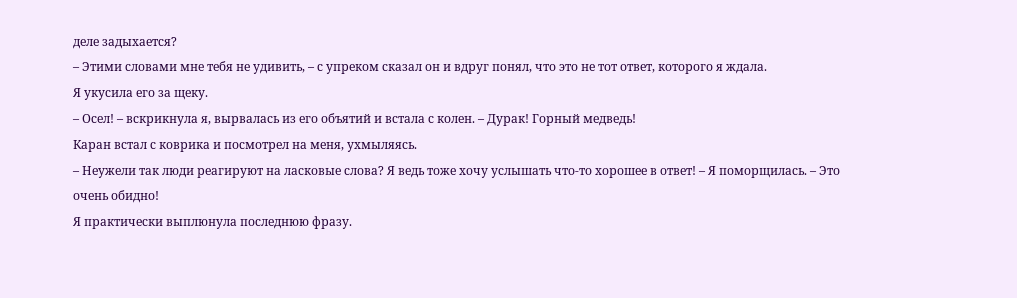деле задыхается?
– Этими словами мне тебя не удивить, – с упреком сказал он и вдруг понял, что это не тот ответ, которого я ждала.
Я укусила его за щеку.
– Осел! – вскрикнула я, вырвалась из его объятий и встала с колен. – Дурак! Горный медведь!
Каран встал с коврика и посмотрел на меня, ухмыляясь.
– Неужели так люди реагируют на ласковые слова? Я ведь тоже хочу услышать что-то хорошее в ответ! – Я поморщилась. – Это очень обидно!
Я практически выплюнула последнюю фразу.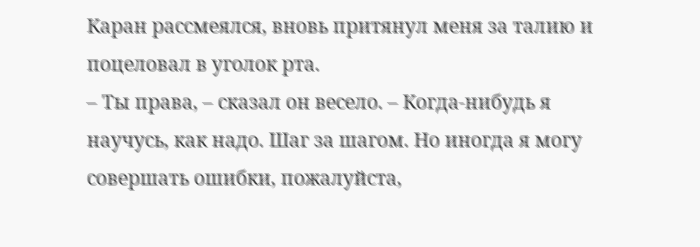Каран рассмеялся, вновь притянул меня за талию и поцеловал в уголок рта.
– Ты права, – сказал он весело. – Когда-нибудь я научусь, как надо. Шаг за шагом. Но иногда я могу совершать ошибки, пожалуйста,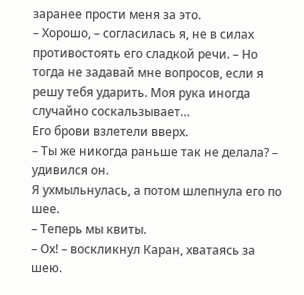заранее прости меня за это.
– Хорошо, – согласилась я, не в силах противостоять его сладкой речи. – Но тогда не задавай мне вопросов, если я решу тебя ударить. Моя рука иногда случайно соскальзывает…
Его брови взлетели вверх.
– Ты же никогда раньше так не делала? – удивился он.
Я ухмыльнулась, а потом шлепнула его по шее.
– Теперь мы квиты.
– Ох! – воскликнул Каран, хватаясь за шею.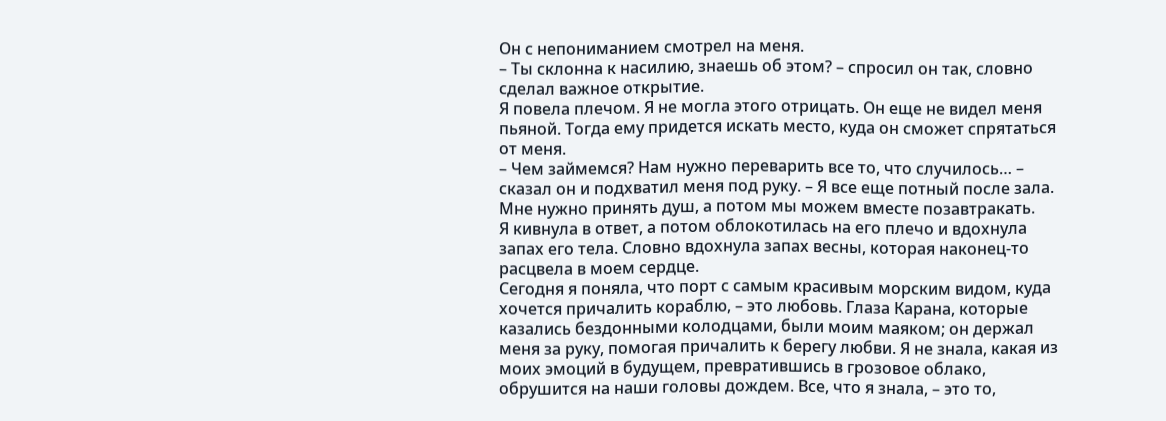Он с непониманием смотрел на меня.
– Ты склонна к насилию, знаешь об этом? – спросил он так, словно сделал важное открытие.
Я повела плечом. Я не могла этого отрицать. Он еще не видел меня пьяной. Тогда ему придется искать место, куда он сможет спрятаться от меня.
– Чем займемся? Нам нужно переварить все то, что случилось… – сказал он и подхватил меня под руку. – Я все еще потный после зала. Мне нужно принять душ, а потом мы можем вместе позавтракать.
Я кивнула в ответ, а потом облокотилась на его плечо и вдохнула запах его тела. Словно вдохнула запах весны, которая наконец-то расцвела в моем сердце.
Сегодня я поняла, что порт с самым красивым морским видом, куда хочется причалить кораблю, – это любовь. Глаза Карана, которые казались бездонными колодцами, были моим маяком; он держал меня за руку, помогая причалить к берегу любви. Я не знала, какая из моих эмоций в будущем, превратившись в грозовое облако, обрушится на наши головы дождем. Все, что я знала, – это то,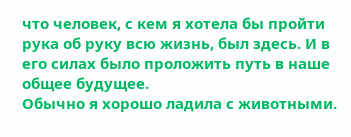что человек, с кем я хотела бы пройти рука об руку всю жизнь, был здесь. И в его силах было проложить путь в наше общее будущее.
Обычно я хорошо ладила с животными.